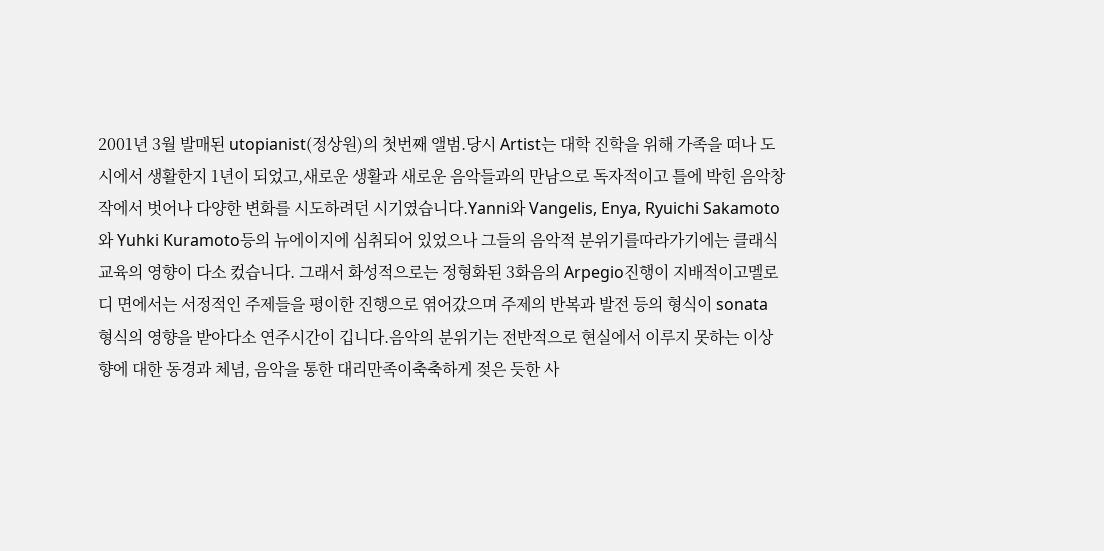2001년 3월 발매된 utopianist(정상원)의 첫번째 앨범.당시 Artist는 대학 진학을 위해 가족을 떠나 도시에서 생활한지 1년이 되었고,새로운 생활과 새로운 음악들과의 만남으로 독자적이고 틀에 박힌 음악창작에서 벗어나 다양한 변화를 시도하려던 시기였습니다.Yanni와 Vangelis, Enya, Ryuichi Sakamoto와 Yuhki Kuramoto등의 뉴에이지에 심취되어 있었으나 그들의 음악적 분위기를따라가기에는 클래식교육의 영향이 다소 컸습니다. 그래서 화성적으로는 정형화된 3화음의 Arpegio진행이 지배적이고멜로디 면에서는 서정적인 주제들을 평이한 진행으로 엮어갔으며 주제의 반복과 발전 등의 형식이 sonata 형식의 영향을 받아다소 연주시간이 깁니다.음악의 분위기는 전반적으로 현실에서 이루지 못하는 이상향에 대한 동경과 체념, 음악을 통한 대리만족이축축하게 젖은 듯한 사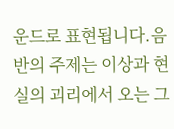운드로 표현됩니다.음반의 주제는 이상과 현실의 괴리에서 오는 그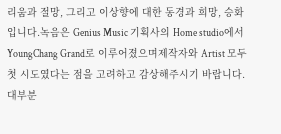리움과 절망, 그리고 이상향에 대한 동경과 희망, 승화입니다.녹음은 Genius Music 기획사의 Home studio에서 YoungChang Grand로 이루어졌으며제작자와 Artist 모두 첫 시도였다는 점을 고려하고 감상해주시기 바랍니다.대부분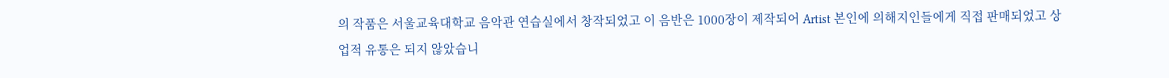의 작품은 서울교육대학교 음악관 연습실에서 창작되었고 이 음반은 1000장이 제작되어 Artist 본인에 의해지인들에게 직접 판매되었고 상업적 유통은 되지 않았습니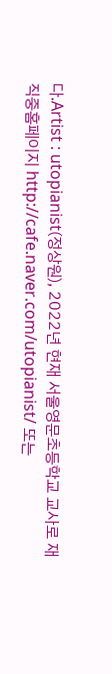다.Artist : utopianist(정상원), 2022년 현재 서울영문초등학교 교사로 재직중홈페이지 http://cafe.naver.com/utopianist/ 또는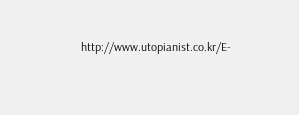http://www.utopianist.co.kr/E-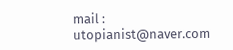mail : utopianist@naver.com